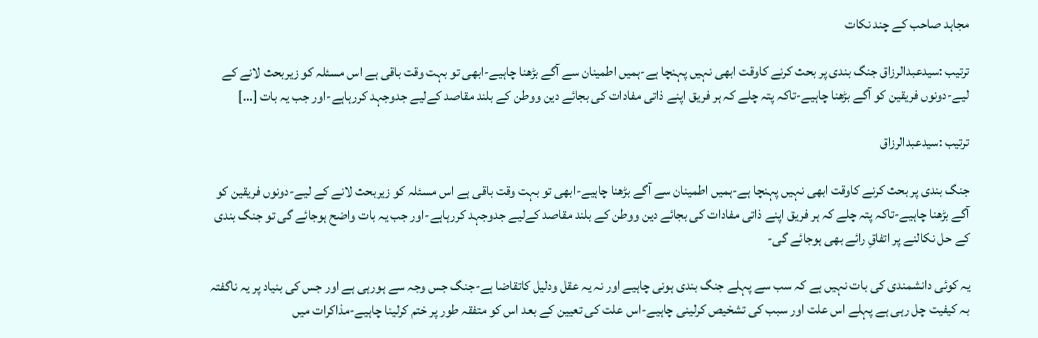مجاہد صاحب کے چند نکات

ترتیب :سیدعبدالرزاق جنگ بندی پر بحث کرنے کاوقت ابھی نہیں پہنچا ہے-ہمیں اطمینان سے آگے بڑھنا چاہیے-ابھی تو بہت وقت باقی ہے اس مسئلہ کو زیربحث لانے کے لیے-دونوں فریقین کو آگے بڑھنا چاہیے-تاکہ پتہ چلے کہ ہر فریق اپنے ذاتی مفادات کی بجائے دین ووطن کے بلند مقاصد کےلیے جدوجہد کررہاہے-اور جب یہ بات […]

ترتیب :سیدعبدالرزاق

جنگ بندی پر بحث کرنے کاوقت ابھی نہیں پہنچا ہے-ہمیں اطمینان سے آگے بڑھنا چاہیے-ابھی تو بہت وقت باقی ہے اس مسئلہ کو زیربحث لانے کے لیے-دونوں فریقین کو آگے بڑھنا چاہیے-تاکہ پتہ چلے کہ ہر فریق اپنے ذاتی مفادات کی بجائے دین ووطن کے بلند مقاصد کےلیے جدوجہد کررہاہے-اور جب یہ بات واضح ہوجائے گی تو جنگ بندی کے حل نکالنے پر اتفاقِ رائے بھی ہوجائے گی-

یہ کوئی دانشمندی کی بات نہیں ہے کہ سب سے پہلے جنگ بندی ہونی چاہیے اور نہ یہ عقل ودلیل کاتقاضا ہے-جنگ جس وجہ سے ہورہی ہے اور جس کی بنیاد پر یہ ناگفتہ بہ کیفیت چل رہی ہے پہلے اس علت اور سبب کی تشخیص کرلینی چاہیے-اس علت کی تعیین کے بعد اس کو متفقہ طور پر ختم کرلینا چاہیے-مذاکرات میں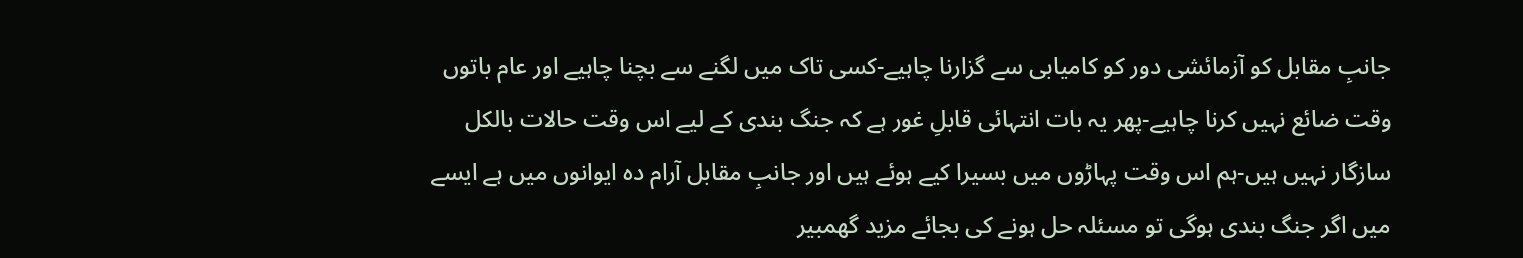جانبِ مقابل کو آزمائشی دور کو کامیابی سے گزارنا چاہیے-کسی تاک میں لگنے سے بچنا چاہیے اور عام باتوں وقت ضائع نہیں کرنا چاہیے-پھر یہ بات انتہائی قابلِ غور ہے کہ جنگ بندی کے لیے اس وقت حالات بالکل سازگار نہیں ہیں-ہم اس وقت پہاڑوں میں بسیرا کیے ہوئے ہیں اور جانبِ مقابل آرام دہ ایوانوں میں ہے ایسے میں اگر جنگ بندی ہوگی تو مسئلہ حل ہونے کی بجائے مزید گھمبیر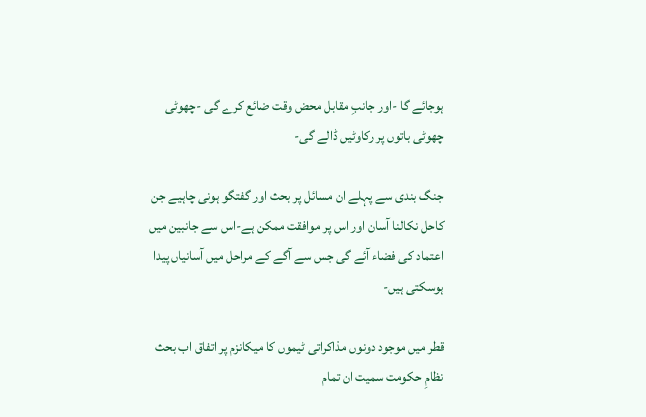ہوجائے گا -اور جانبِ مقابل محض وقت ضائع کرے گی -چھوٹی چھوٹی باتوں پر رکاوٹیں ڈالے گی-

جنگ بندی سے پہلے ان مسائل پر بحث اور گفتگو ہونی چاہیے جن کاحل نکالنا آسان اور اس پر موافقت ممکن ہے-اس سے جانبین میں اعتماد کی فضاء آئے گی جس سے آگے کے مراحل میں آسانیاں پیدا ہوسکتی ہیں-

قطر میں موجود دونوں مذاکراتی ٹیموں کا میکانزم پر اتفاق اب بحث نظامِ حکومت سمیت ان تمام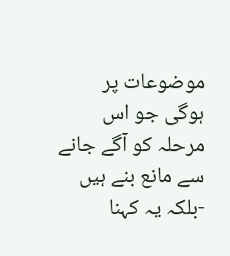موضوعات پر ہوگی جو اس مرحلہ کو آگے جانے سے مانع بنے ہیں -بلکہ یہ کہنا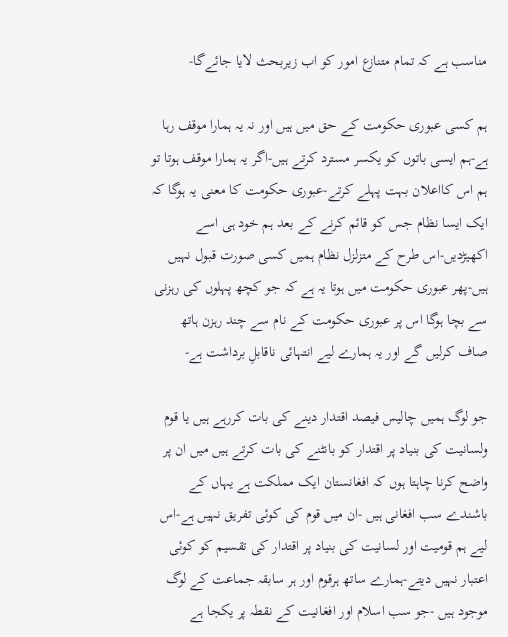مناسب ہے کہ تمام متنازع امور کو اب زیربحث لایا جائےگا-

ہم کسی عبوری حکومت کے حق میں ہیں اور نہ یہ ہمارا موقف رہا ہے-ہم ایسی باتوں کو یکسر مسترد کرتے ہیں-اگر یہ ہمارا موقف ہوتا تو ہم اس کااعلان بہت پہلے کرتے-عبوری حکومت کا معنی یہ ہوگا کہ ایک ایسا نظام جس کو قائم کرنے کے بعد ہم خود ہی اسے اکھیڑدیں-اس طرح کے متزلزل نظام ہمیں کسی صورت قبول نہیں ہیں-پھر عبوری حکومت میں ہوتا یہ ہے کہ جو کچھ پہلوں کی رہزنی سے بچا ہوگا اس پر عبوری حکومت کے نام سے چند رہزن ہاتھ صاف کرلیں گے اور یہ ہمارے لیے انتہائی ناقابلِ برداشت ہے-

جو لوگ ہمیں چالیس فیصد اقتدار دینے کی بات کررہے ہیں یا قوم ولسانیت کی بنیاد پر اقتدار کو بانٹنے کی بات کرتے ہیں میں ان پر واضح کرنا چاہتا ہوں کہ افغانستان ایک مملکت ہے یہاں کے باشندے سب افغانی ہیں -ان میں قوم کی کوئی تفریق نہیں ہے-اس لیے ہم قومیت اور لسانیت کی بنیاد پر اقتدار کی تقسیم کو کوئی اعتبار نہیں دیتے-ہمارے ساتھ ہرقوم اور ہر سابقہ جماعت کے لوگ موجود ہیں -جو سب اسلام اور افغانیت کے نقطہ پر یکجا ہے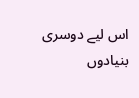اس لیے دوسری بنیادوں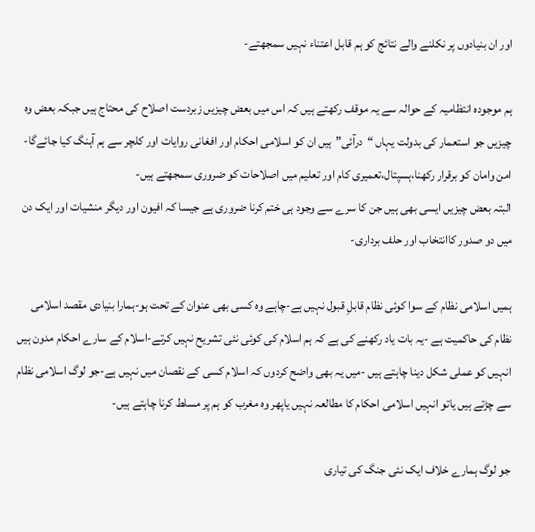اور ان بنیادوں پر نکلنے والے نتائج کو ہم قابل اعتناء نہیں سمجھتے-

ہم موجودہ انتظامیہ کے حوالہ سے یہ موقف رکھتے ہیں کہ اس میں بعض چیزیں زبردست اصلاح کی محتاج ہیں جبکہ بعض وہ چیزیں جو استعمار کی بدولت یہاں “درآئی”ہیں ان کو اسلامی احکام اور افغانی روایات اور کلچر سے ہم آہنگ کیا جائےگا-امن وامان کو برقرار رکھنا،ہسپتال،تعمیری کام اور تعلیم میں اصلاحات کو ضروری سمجھتے ہیں-
البتہ بعض چیزیں ایسی بھی ہیں جن کا سرے سے وجود ہی ختم کرنا ضروری ہے جیسا کہ افیون اور دیگر منشیات اور ایک دن میں دو صدور کاانتخاب اور حلف برداری-

ہمیں اسلامی نظام کے سوا کوئی نظام قابلِ قبول نہیں ہے-چاہے وہ کسی بھی عنوان کے تحت ہو-ہمارا بنیادی مقصد اسلامی نظام کی حاکمیت ہے -یہ بات یاد رکھنے کی ہے کہ ہم اسلام کی کوئی نئی تشریح نہیں کرتے-اسلام کے سارے احکام مدون ہیں انہیں کو عملی شکل دینا چاہتے ہیں -میں یہ بھی واضح کردوں کہ اسلام کسی کے نقصان میں نہیں ہے-جو لوگ اسلامی نظام سے چڑتے ہیں یاتو انہیں اسلامی احکام کا مطالعہ نہیں یاپھر وہ مغرب کو ہم پر مسلط کرنا چاہتے ہیں-

جو لوگ ہمارے خلاف ایک نئی جنگ کی تیاری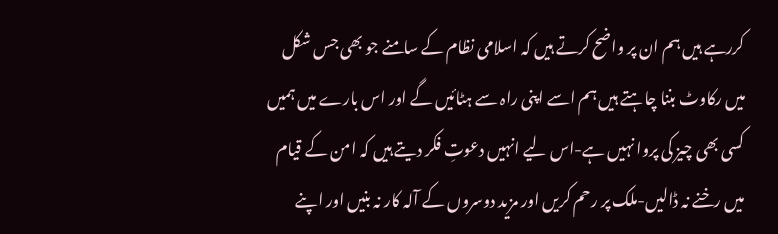کررہے ہیں ہم ان پر واضح کرتے ہیں کہ اسلامی نظام کے سامنے جو بھی جس شکل میں رکاوٹ بننا چاہتے ہیں ہم اسے اپنی راہ سے ہٹائیں گے اور اس بارے میں ہمیں کسی بھی چیز کی پروا نہیں ہے-اس لیے انہیں دعوتِ فکر دیتے ہیں کہ امن کے قیام میں رخنے نہ ڈالیں-ملک پر رحم کریں اور مزید دوسروں کے آلہ کار نہ بنیں اور اپنے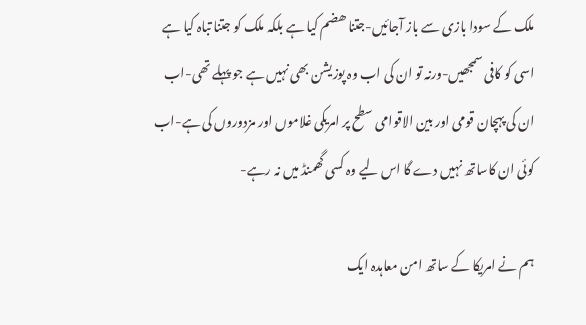ملک کے سودا بازی سے باز آجائیں-جتنا ھضم کیا ہے بلکہ ملک کو جتنا تباہ کیا ہے اسی کو کافی سمجھیں-ورنہ تو ان کی اب وہ پوزیشن بھی نہیں ہے جو پہلے تھی-اب ان کی پہچان قومی اور بین الاقوامی سطح پر امریکی غلاموں اور مزدوروں کی ہے-اب کوئی ان کاساتھ نہیں دے گا اس لیے وہ کسی گھمنڈ میں نہ رہے-

ہم نے امریکا کے ساتھ امن معاہدہ ایک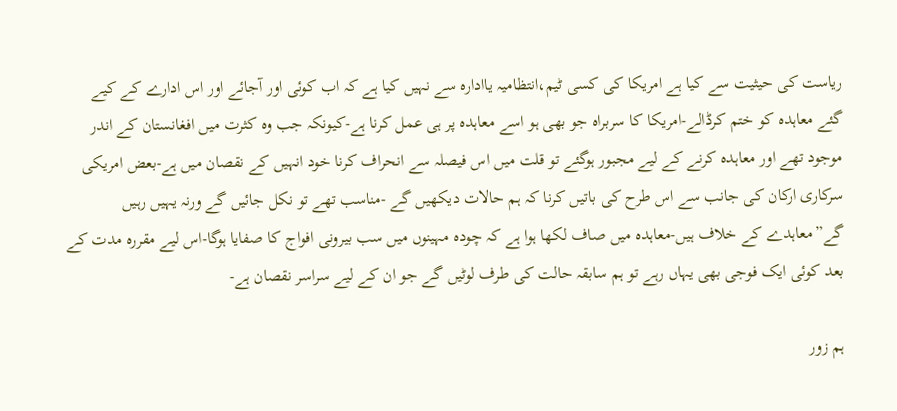ریاست کی حیثیت سے کیا ہے امریکا کی کسی ٹیم،انتظامیہ یاادارہ سے نہیں کیا ہے کہ اب کوئی اور آجائے اور اس ادارے کے کیے گئے معاہدہ کو ختم کرڈالے-امریکا کا سربراہ جو بھی ہو اسے معاہدہ پر ہی عمل کرنا ہے-کیونکہ جب وہ کثرت میں افغانستان کے اندر موجود تھے اور معاہدہ کرنے کے لیے مجبور ہوگئے تو قلت میں اس فیصلہ سے انحراف کرنا خود انہیں کے نقصان میں ہے-بعض امریکی سرکاری ارکان کی جانب سے اس طرح کی باتیں کرنا کہ ہم حالات دیکھیں گے -مناسب تھے تو نکل جائیں گے ورنہ یہیں رہیں گے”معاہدے کے خلاف ہیں-معاہدہ میں صاف لکھا ہوا ہے کہ چودہ مہینوں میں سب بیرونی افواج کا صفایا ہوگا-اس لیے مقررہ مدت کے بعد کوئی ایک فوجی بھی یہاں رہے تو ہم سابقہ حالت کی طرف لوٹیں گے جو ان کے لیے سراسر نقصان ہے-

ہم زور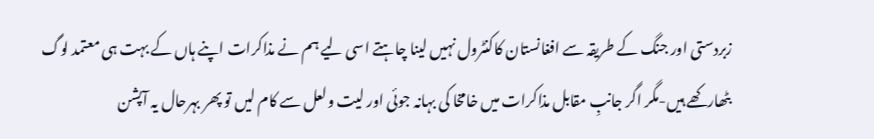زبردستی اور جنگ کے طریقہ سے افغانستان کاکنٹرول نہیں لینا چاہتے اسی لیے ہم نے مذاکرات اپنے ہاں کے بہت ہی معتمد لوگ بٹھارکھے ہیں-مگر اگر جانبِ مقابل مذاکرات میں خامخا کی بہانہ جوئی اور لیت ولعل سے کام لیں تو پھر بہرحال یہ آپشن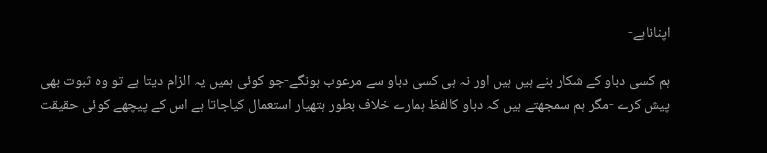اپناناہے-

ہم کسی دباو کے شکار بنے ہیں ہیں اور نہ ہی کسی دباو سے مرعوب ہونگے-جو کوئی ہمیں یہ الزام دیتا ہے تو وہ ثبوت بھی پیش کرے -مگر ہم سمجھتے ہیں کہ دباو کالفظ ہمارے خلاف بطور ہتھیار استعمال کیاجاتا ہے اس کے پیچھے کوئی حقیقت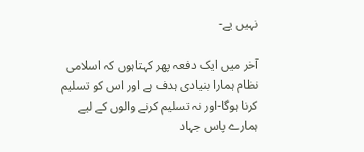نہیں یے-

آخر میں ایک دفعہ پھر کہتاہوں کہ اسلامی نظام ہمارا بنیادی ہدف ہے اور اس کو تسلیم کرنا ہوگا-اور نہ تسلیم کرنے والوں کے لیے ہمارے پاس جہاد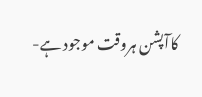کاآپشن ہروقت موجود ہے-